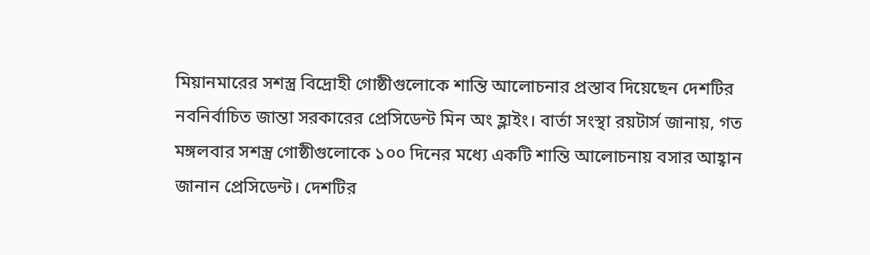মিয়ানমারের সশস্ত্র বিদ্রোহী গোষ্ঠীগুলোকে শান্তি আলোচনার প্রস্তাব দিয়েছেন দেশটির নবনির্বাচিত জান্তা সরকারের প্রেসিডেন্ট মিন অং হ্লাইং। বার্তা সংস্থা রয়টার্স জানায়, গত মঙ্গলবার সশস্ত্র গোষ্ঠীগুলোকে ১০০ দিনের মধ্যে একটি শান্তি আলোচনায় বসার আহ্বান জানান প্রেসিডেন্ট। দেশটির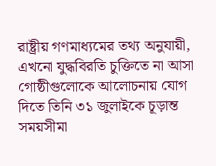রাষ্ট্রীয় গণমাধ্যমের তথ্য অনুযায়ী, এখনো যুদ্ধবিরতি চুক্তিতে না আসা গোষ্ঠীগুলোকে আলোচনায় যোগ দিতে তিনি ৩১ জুলাইকে চূড়ান্ত সময়সীমা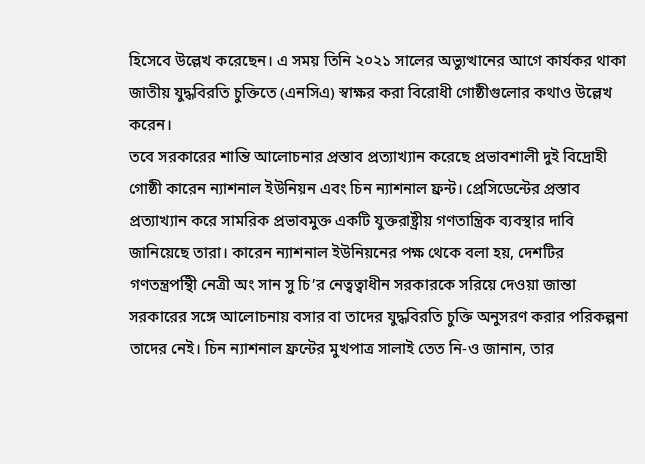হিসেবে উল্লেখ করেছেন। এ সময় তিনি ২০২১ সালের অভ্যুত্থানের আগে কার্যকর থাকা জাতীয় যুদ্ধবিরতি চুক্তিতে (এনসিএ) স্বাক্ষর করা বিরোধী গোষ্ঠীগুলোর কথাও উল্লেখ করেন।
তবে সরকারের শান্তি আলোচনার প্রস্তাব প্রত্যাখ্যান করেছে প্রভাবশালী দুই বিদ্রোহী গোষ্ঠী কারেন ন্যাশনাল ইউনিয়ন এবং চিন ন্যাশনাল ফ্রন্ট। প্রেসিডেন্টের প্রস্তাব প্রত্যাখ্যান করে সামরিক প্রভাবমুক্ত একটি যুক্তরাষ্ট্রীয় গণতান্ত্রিক ব্যবস্থার দাবি জানিয়েছে তারা। কারেন ন্যাশনাল ইউনিয়নের পক্ষ থেকে বলা হয়, দেশটির গণতন্ত্রপন্থিী নেত্রী অং সান সু চি’র নেত্বত্বাধীন সরকারকে সরিয়ে দেওয়া জান্তা সরকারের সঙ্গে আলোচনায় বসার বা তাদের যুদ্ধবিরতি চুক্তি অনুসরণ করার পরিকল্পনা তাদের নেই। চিন ন্যাশনাল ফ্রন্টের মুখপাত্র সালাই তেত নি-ও জানান, তার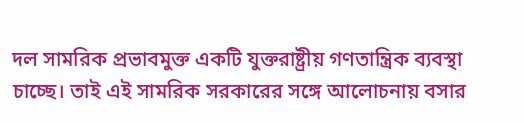দল সামরিক প্রভাবমুক্ত একটি যুক্তরাষ্ট্রীয় গণতান্ত্রিক ব্যবস্থা চাচ্ছে। তাই এই সামরিক সরকারের সঙ্গে আলোচনায় বসার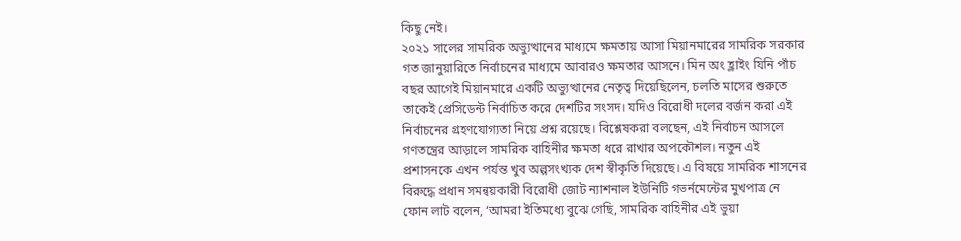কিছু নেই।
২০২১ সালের সামরিক অভ্যুত্থানের মাধ্যমে ক্ষমতায় আসা মিয়ানমারের সামরিক সরকার গত জানুয়ারিতে নির্বাচনের মাধ্যমে আবারও ক্ষমতার আসনে। মিন অং হ্লাইং যিনি পাঁচ বছর আগেই মিয়ানমারে একটি অভ্যুত্থানের নেতৃত্ব দিয়েছিলেন, চলতি মাসের শুরুতে তাকেই প্রেসিডেন্ট নির্বাচিত করে দেশটির সংসদ। যদিও বিরোধী দলের বর্জন করা এই নির্বাচনের গ্রহণযোগ্যতা নিয়ে প্রশ্ন রয়েছে। বিশ্লেষকরা বলছেন, এই নির্বাচন আসলে গণতন্ত্রের আড়ালে সামরিক বাহিনীর ক্ষমতা ধরে রাখার অপকৌশল। নতুন এই প্রশাসনকে এখন পর্যন্ত খুব অল্পসংখ্যক দেশ স্বীকৃতি দিয়েছে। এ বিষয়ে সামরিক শাসনের বিরুদ্ধে প্রধান সমন্বয়কারী বিরোধী জোট ন্যাশনাল ইউনিটি গভর্নমেন্টের মুখপাত্র নে ফোন লাট বলেন, ‘আমরা ইতিমধ্যে বুঝে গেছি, সামরিক বাহিনীর এই ভুয়া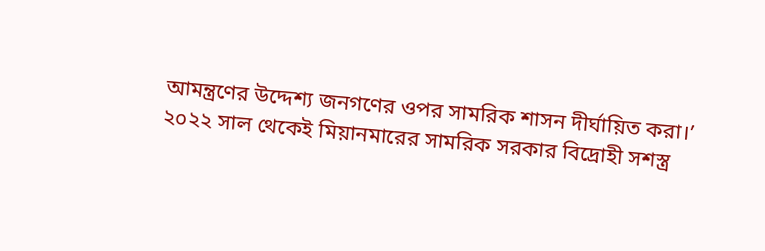আমন্ত্রণের উদ্দেশ্য জনগণের ওপর সামরিক শাসন দীর্ঘায়িত করা।’
২০২২ সাল থেকেই মিয়ানমারের সামরিক সরকার বিদ্রোহী সশস্ত্র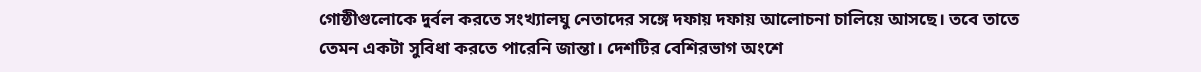গোষ্ঠীগুলোকে দুর্বল করতে সংখ্যালঘু নেতাদের সঙ্গে দফায় দফায় আলোচনা চালিয়ে আসছে। তবে তাতে তেমন একটা সুবিধা করতে পারেনি জান্তা। দেশটির বেশিরভাগ অংশে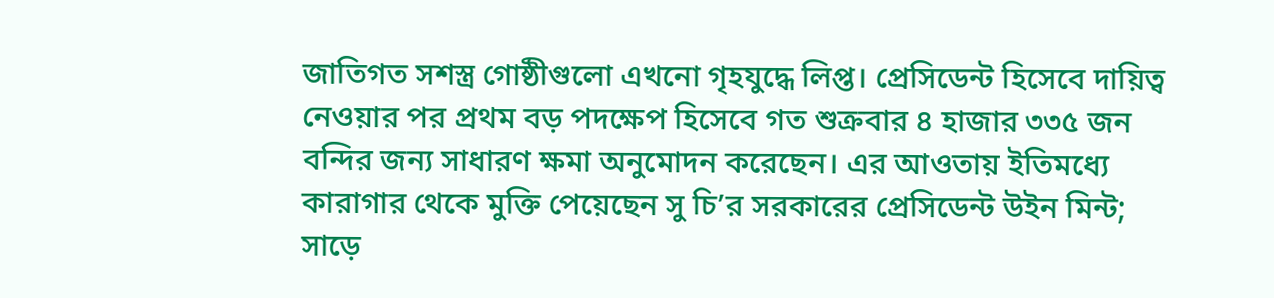জাতিগত সশস্ত্র গোষ্ঠীগুলো এখনো গৃহযুদ্ধে লিপ্ত। প্রেসিডেন্ট হিসেবে দায়িত্ব নেওয়ার পর প্রথম বড় পদক্ষেপ হিসেবে গত শুক্রবার ৪ হাজার ৩৩৫ জন বন্দির জন্য সাধারণ ক্ষমা অনুমোদন করেছেন। এর আওতায় ইতিমধ্যে কারাগার থেকে মুক্তি পেয়েছেন সু চি’র সরকারের প্রেসিডেন্ট উইন মিন্ট; সাড়ে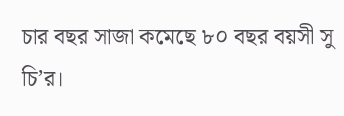চার বছর সাজা কমেছে ৮০ বছর বয়সী সু চি’র।